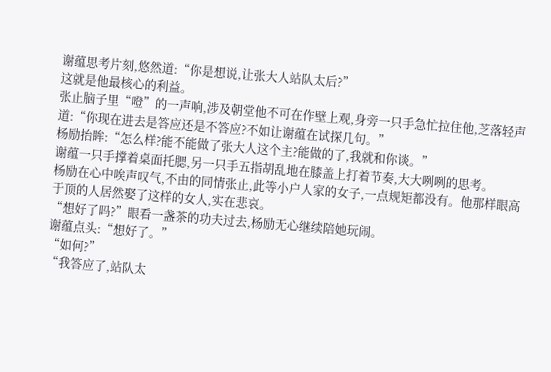谢蕴思考片刻,悠然道:“你是想说,让张大人站队太后?”
这就是他最核心的利益。
张止脑子里“噔”的一声响,涉及朝堂他不可在作壁上观,身旁一只手急忙拉住他,芝落轻声道:“你现在进去是答应还是不答应?不如让谢蕴在试探几句。”
杨励抬眸:“怎么样?能不能做了张大人这个主?能做的了,我就和你谈。”
谢蕴一只手撑着桌面托腮,另一只手五指胡乱地在膝盖上打着节奏,大大咧咧的思考。
杨励在心中唉声叹气,不由的同情张止,此等小户人家的女子,一点规矩都没有。他那样眼高于顶的人居然娶了这样的女人,实在悲哀。
“想好了吗?”眼看一盏茶的功夫过去,杨励无心继续陪她玩闹。
谢蕴点头:“想好了。”
“如何?”
“我答应了,站队太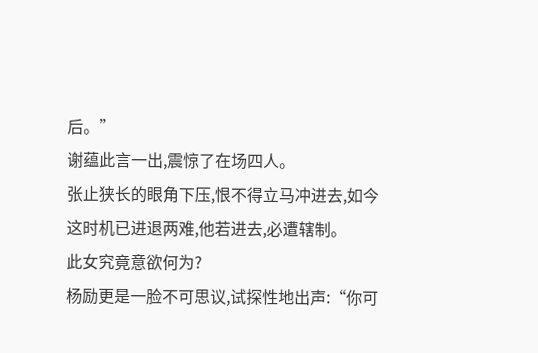后。”
谢蕴此言一出,震惊了在场四人。
张止狭长的眼角下压,恨不得立马冲进去,如今这时机已进退两难,他若进去,必遭辖制。
此女究竟意欲何为?
杨励更是一脸不可思议,试探性地出声:“你可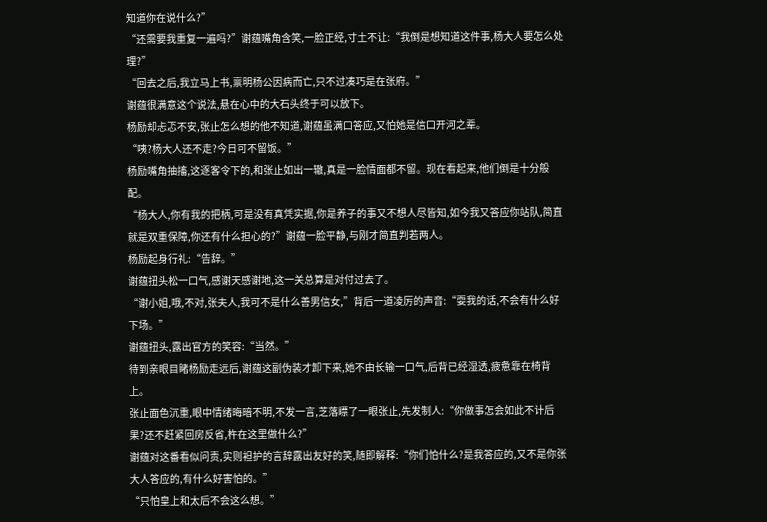知道你在说什么?”
“还需要我重复一遍吗?”谢蕴嘴角含笑,一脸正经,寸土不让:“我倒是想知道这件事,杨大人要怎么处理?”
“回去之后,我立马上书,禀明杨公因病而亡,只不过凑巧是在张府。”
谢蕴很满意这个说法,悬在心中的大石头终于可以放下。
杨励却忐忑不安,张止怎么想的他不知道,谢蕴虽满口答应,又怕她是信口开河之辈。
“咦?杨大人还不走?今日可不留饭。”
杨励嘴角抽搐,这逐客令下的,和张止如出一辙,真是一脸情面都不留。现在看起来,他们倒是十分般配。
“杨大人,你有我的把柄,可是没有真凭实据,你是养子的事又不想人尽皆知,如今我又答应你站队,简直就是双重保障,你还有什么担心的?”谢蕴一脸平静,与刚才简直判若两人。
杨励起身行礼:“告辞。”
谢蕴扭头松一口气,感谢天感谢地,这一关总算是对付过去了。
“谢小姐,哦,不对,张夫人,我可不是什么善男信女,”背后一道凌厉的声音:“耍我的话,不会有什么好下场。”
谢蕴扭头,露出官方的笑容:“当然。”
待到亲眼目睹杨励走远后,谢蕴这副伪装才卸下来,她不由长输一口气,后背已经湿透,疲惫靠在椅背上。
张止面色沉重,眼中情绪晦暗不明,不发一言,芝落瞟了一眼张止,先发制人:“你做事怎会如此不计后果?还不赶紧回房反省,杵在这里做什么?”
谢蕴对这番看似问责,实则袒护的言辞露出友好的笑,随即解释:“你们怕什么?是我答应的,又不是你张大人答应的,有什么好害怕的。”
“只怕皇上和太后不会这么想。”